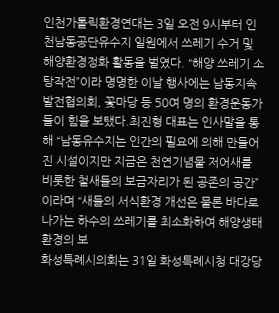인천가톨릭환경연대는 3일 오전 9시부터 인천남동공단유수지 일원에서 쓰레기 수거 및 해양환경정화 활동을 벌였다. “해양 쓰레기 소탕작전”이라 명명한 이날 행사에는 남동지속발전협의회, 꽃마당 등 50여 명의 환경운동가들이 힘을 보탰다.최진형 대표는 인사말을 통해 “남동유수지는 인간의 필요에 의해 만들어진 시설이지만 지금은 천연기념물 저어새를 비롯한 철새들의 보금자리가 된 공존의 공간”이라며 “새들의 서식환경 개선은 물론 바다로 나가는 하수의 쓰레기를 최소화하여 해양생태환경의 보
화성특례시의회는 31일 화성특례시청 대강당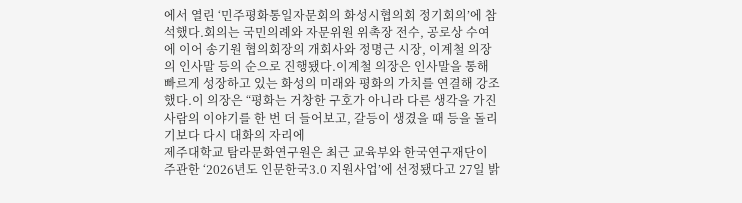에서 열린 ‘민주평화통일자문회의 화성시협의회 정기회의’에 참석했다.회의는 국민의례와 자문위원 위촉장 전수, 공로상 수여에 이어 송기원 협의회장의 개회사와 정명근 시장, 이계철 의장의 인사말 등의 순으로 진행됐다.이계철 의장은 인사말을 통해 빠르게 성장하고 있는 화성의 미래와 평화의 가치를 연결해 강조했다.이 의장은 “평화는 거창한 구호가 아니라 다른 생각을 가진 사람의 이야기를 한 번 더 들어보고, 갈등이 생겼을 때 등을 돌리기보다 다시 대화의 자리에
제주대학교 탐라문화연구원은 최근 교육부와 한국연구재단이 주관한 ‘2026년도 인문한국3.0 지원사업’에 선정됐다고 27일 밝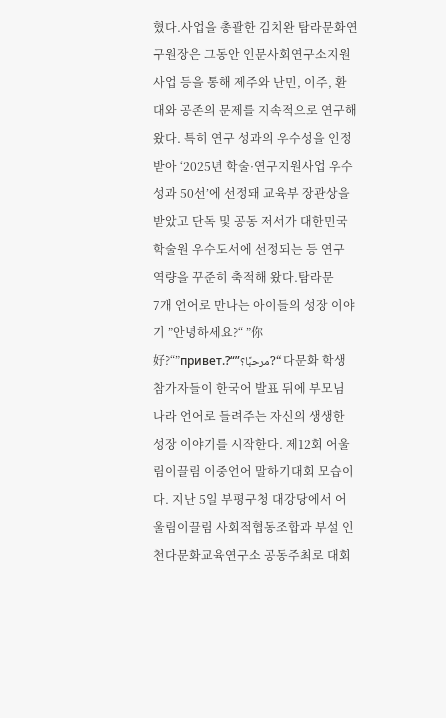혔다.사업을 총괄한 김치완 탐라문화연구원장은 그동안 인문사회연구소지원사업 등을 통해 제주와 난민, 이주, 환대와 공존의 문제를 지속적으로 연구해 왔다. 특히 연구 성과의 우수성을 인정받아 ‘2025년 학술·연구지원사업 우수성과 50선’에 선정돼 교육부 장관상을 받았고 단독 및 공동 저서가 대한민국학술원 우수도서에 선정되는 등 연구 역량을 꾸준히 축적해 왔다.탐라문
7개 언어로 만나는 아이들의 성장 이야기 ”안녕하세요?“ ”你好?“”привет.?“”مرحبًا؟?“ 다문화 학생 참가자들이 한국어 발표 뒤에 부모님 나라 언어로 들려주는 자신의 생생한 성장 이야기를 시작한다. 제12회 어울림이끌림 이중언어 말하기대회 모습이다. 지난 5일 부평구청 대강당에서 어울림이끌림 사회적협동조합과 부설 인천다문화교육연구소 공동주최로 대회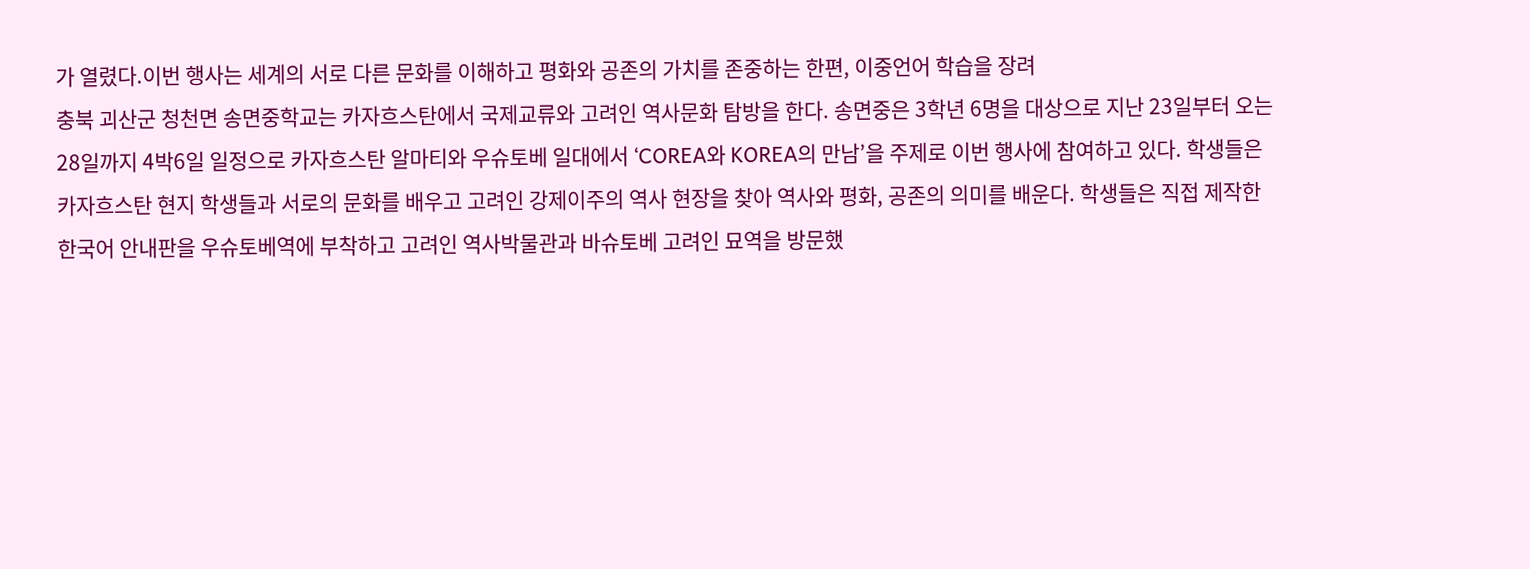가 열렸다.이번 행사는 세계의 서로 다른 문화를 이해하고 평화와 공존의 가치를 존중하는 한편, 이중언어 학습을 장려
충북 괴산군 청천면 송면중학교는 카자흐스탄에서 국제교류와 고려인 역사문화 탐방을 한다. 송면중은 3학년 6명을 대상으로 지난 23일부터 오는 28일까지 4박6일 일정으로 카자흐스탄 알마티와 우슈토베 일대에서 ‘COREA와 KOREA의 만남’을 주제로 이번 행사에 참여하고 있다. 학생들은 카자흐스탄 현지 학생들과 서로의 문화를 배우고 고려인 강제이주의 역사 현장을 찾아 역사와 평화, 공존의 의미를 배운다. 학생들은 직접 제작한 한국어 안내판을 우슈토베역에 부착하고 고려인 역사박물관과 바슈토베 고려인 묘역을 방문했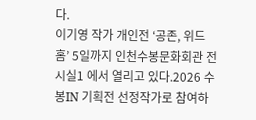다.
이기영 작가 개인전 ‘공존, 위드 홈’ 5일까지 인천수봉문화회관 전시실1 에서 열리고 있다.2026 수봉IN 기획전 선정작가로 참여하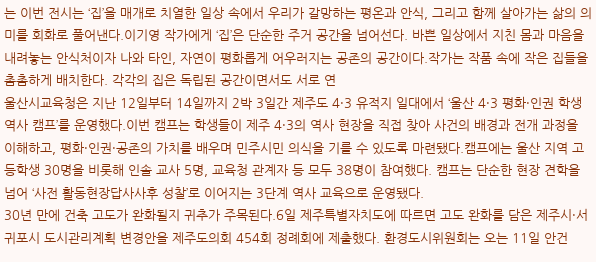는 이번 전시는 ‘집’을 매개로 치열한 일상 속에서 우리가 갈망하는 평온과 안식, 그리고 함께 살아가는 삶의 의미를 회화로 풀어낸다.이기영 작가에게 ‘집’은 단순한 주거 공간을 넘어선다. 바쁜 일상에서 지친 몸과 마음을 내려놓는 안식처이자 나와 타인, 자연이 평화롭게 어우러지는 공존의 공간이다.작가는 작품 속에 작은 집들을 촘촘하게 배치한다. 각각의 집은 독립된 공간이면서도 서로 연
울산시교육청은 지난 12일부터 14일까지 2박 3일간 제주도 4·3 유적지 일대에서 ‘울산 4·3 평화·인권 학생 역사 캠프’를 운영했다.이번 캠프는 학생들이 제주 4·3의 역사 현장을 직접 찾아 사건의 배경과 전개 과정을 이해하고, 평화·인권·공존의 가치를 배우며 민주시민 의식을 기를 수 있도록 마련됐다.캠프에는 울산 지역 고등학생 30명을 비롯해 인솔 교사 5명, 교육청 관계자 등 모두 38명이 참여했다. 캠프는 단순한 현장 견학을 넘어 ‘사전 활동현장답사사후 성찰’로 이어지는 3단계 역사 교육으로 운영됐다.
30년 만에 건축 고도가 완화될지 귀추가 주목된다.6일 제주특별자치도에 따르면 고도 완화를 담은 제주시·서귀포시 도시관리계획 변경안을 제주도의회 454회 정례회에 제출했다. 환경도시위원회는 오는 11일 안건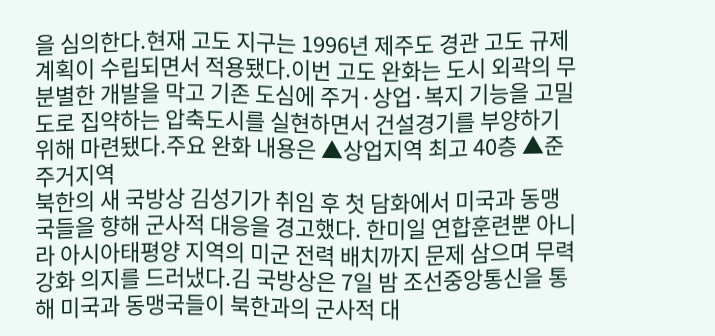을 심의한다.현재 고도 지구는 1996년 제주도 경관 고도 규제계획이 수립되면서 적용됐다.이번 고도 완화는 도시 외곽의 무분별한 개발을 막고 기존 도심에 주거·상업·복지 기능을 고밀도로 집약하는 압축도시를 실현하면서 건설경기를 부양하기 위해 마련됐다.주요 완화 내용은 ▲상업지역 최고 40층 ▲준주거지역
북한의 새 국방상 김성기가 취임 후 첫 담화에서 미국과 동맹국들을 향해 군사적 대응을 경고했다. 한미일 연합훈련뿐 아니라 아시아태평양 지역의 미군 전력 배치까지 문제 삼으며 무력 강화 의지를 드러냈다.김 국방상은 7일 밤 조선중앙통신을 통해 미국과 동맹국들이 북한과의 군사적 대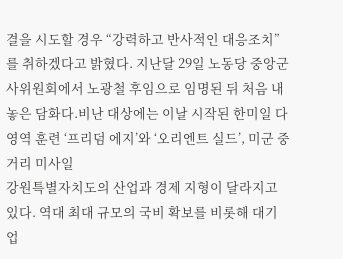결을 시도할 경우 “강력하고 반사적인 대응조치”를 취하겠다고 밝혔다. 지난달 29일 노동당 중앙군사위원회에서 노광철 후임으로 임명된 뒤 처음 내놓은 담화다.비난 대상에는 이날 시작된 한미일 다영역 훈련 ‘프리덤 에지’와 ‘오리엔트 실드’, 미군 중거리 미사일
강원특별자치도의 산업과 경제 지형이 달라지고 있다. 역대 최대 규모의 국비 확보를 비롯해 대기업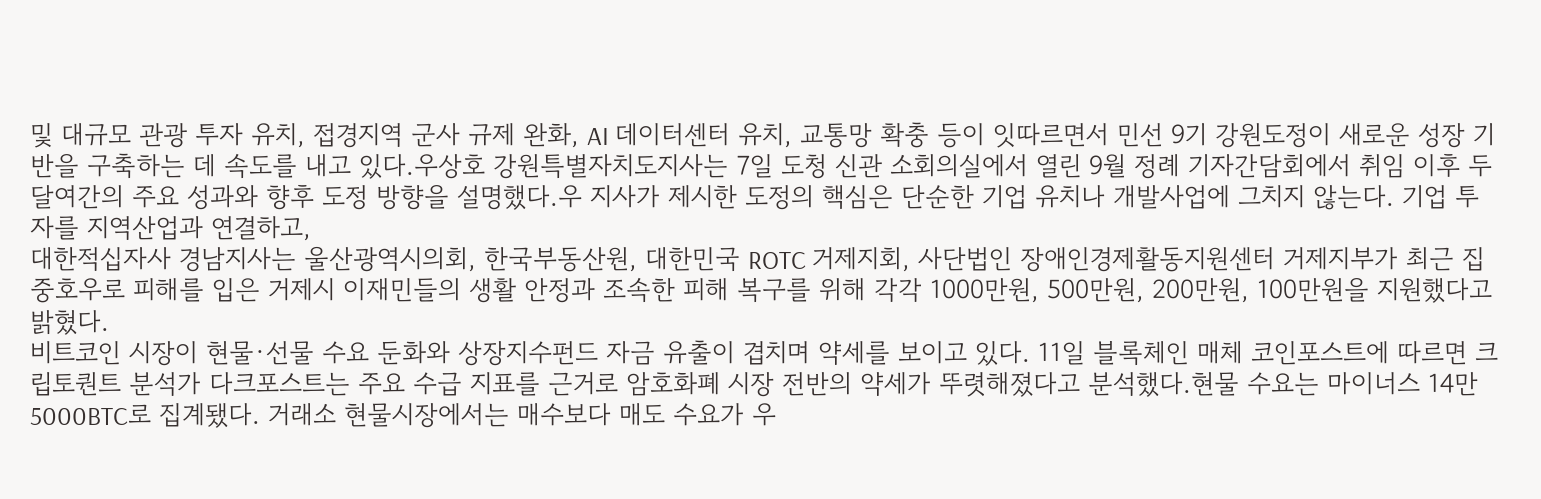및 대규모 관광 투자 유치, 접경지역 군사 규제 완화, AI 데이터센터 유치, 교통망 확충 등이 잇따르면서 민선 9기 강원도정이 새로운 성장 기반을 구축하는 데 속도를 내고 있다.우상호 강원특별자치도지사는 7일 도청 신관 소회의실에서 열린 9월 정례 기자간담회에서 취임 이후 두 달여간의 주요 성과와 향후 도정 방향을 설명했다.우 지사가 제시한 도정의 핵심은 단순한 기업 유치나 개발사업에 그치지 않는다. 기업 투자를 지역산업과 연결하고,
대한적십자사 경남지사는 울산광역시의회, 한국부동산원, 대한민국 ROTC 거제지회, 사단법인 장애인경제활동지원센터 거제지부가 최근 집중호우로 피해를 입은 거제시 이재민들의 생활 안정과 조속한 피해 복구를 위해 각각 1000만원, 500만원, 200만원, 100만원을 지원했다고 밝혔다.
비트코인 시장이 현물·선물 수요 둔화와 상장지수펀드 자금 유출이 겹치며 약세를 보이고 있다. 11일 블록체인 매체 코인포스트에 따르면 크립토퀀트 분석가 다크포스트는 주요 수급 지표를 근거로 암호화폐 시장 전반의 약세가 뚜렷해졌다고 분석했다.현물 수요는 마이너스 14만5000BTC로 집계됐다. 거래소 현물시장에서는 매수보다 매도 수요가 우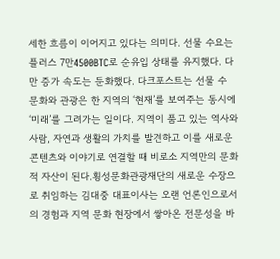세한 흐름이 이어지고 있다는 의미다. 선물 수요는 플러스 7만4500BTC로 순유입 상태를 유지했다. 다만 증가 속도는 둔화했다. 다크포스트는 선물 수
문화와 관광은 한 지역의 ‘현재’를 보여주는 동시에 ‘미래’를 그려가는 일이다. 지역이 품고 있는 역사와 사람, 자연과 생활의 가치를 발견하고 이를 새로운 콘텐츠와 이야기로 연결할 때 비로소 지역만의 문화적 자산이 된다.횡성문화관광재단의 새로운 수장으로 취임하는 김대중 대표이사는 오랜 언론인으로서의 경험과 지역 문화 현장에서 쌓아온 전문성을 바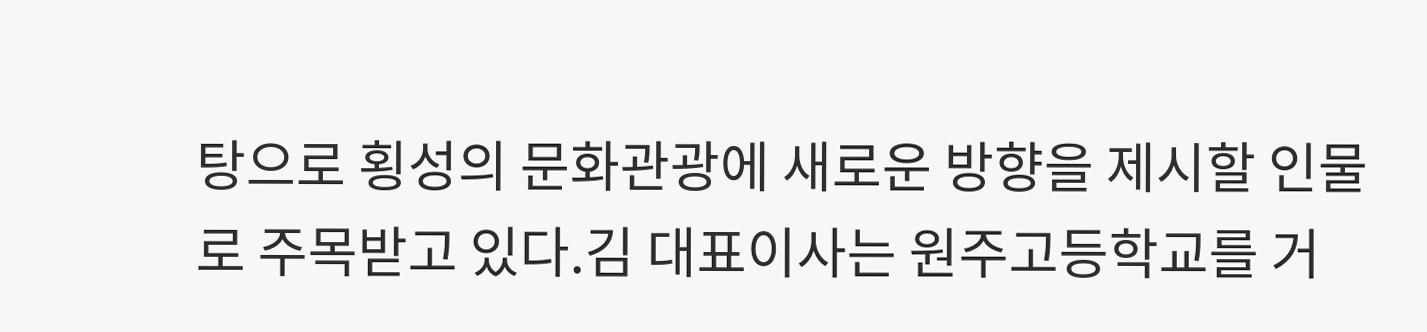탕으로 횡성의 문화관광에 새로운 방향을 제시할 인물로 주목받고 있다.김 대표이사는 원주고등학교를 거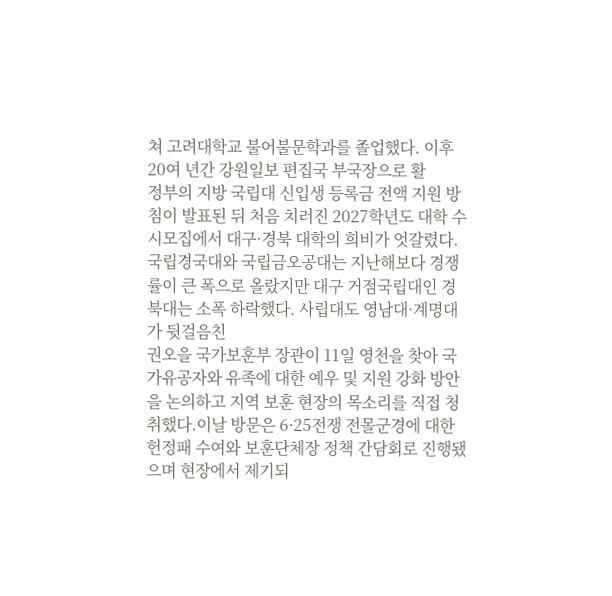쳐 고려대학교 불어불문학과를 졸업했다. 이후 20여 년간 강원일보 편집국 부국장으로 활
정부의 지방 국립대 신입생 등록금 전액 지원 방침이 발표된 뒤 처음 치러진 2027학년도 대학 수시모집에서 대구·경북 대학의 희비가 엇갈렸다.국립경국대와 국립금오공대는 지난해보다 경쟁률이 큰 폭으로 올랐지만 대구 거점국립대인 경북대는 소폭 하락했다. 사립대도 영남대·계명대가 뒷걸음친
권오을 국가보훈부 장관이 11일 영천을 찾아 국가유공자와 유족에 대한 예우 및 지원 강화 방안을 논의하고 지역 보훈 현장의 목소리를 직접 청취했다.이날 방문은 6·25전쟁 전몰군경에 대한 헌정패 수여와 보훈단체장 정책 간담회로 진행됐으며 현장에서 제기되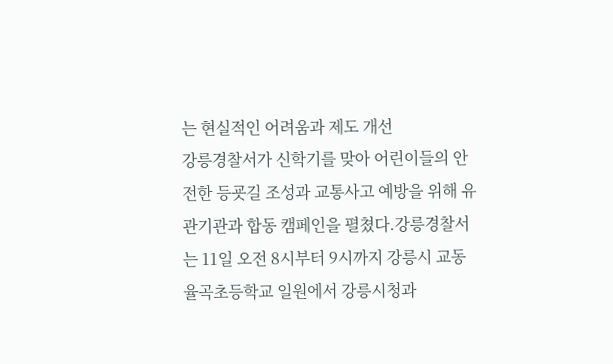는 현실적인 어려움과 제도 개선
강릉경찰서가 신학기를 맞아 어린이들의 안전한 등굣길 조성과 교통사고 예방을 위해 유관기관과 합동 캠페인을 펼쳤다.강릉경찰서는 11일 오전 8시부터 9시까지 강릉시 교동 율곡초등학교 일원에서 강릉시청과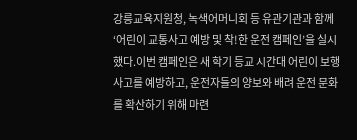강릉교육지원청, 녹색어머니회 등 유관기관과 함께 ‘어린이 교통사고 예방 및 착!한 운전 캠페인’을 실시했다.이번 캠페인은 새 학기 등교 시간대 어린이 보행사고를 예방하고, 운전자들의 양보와 배려 운전 문화를 확산하기 위해 마련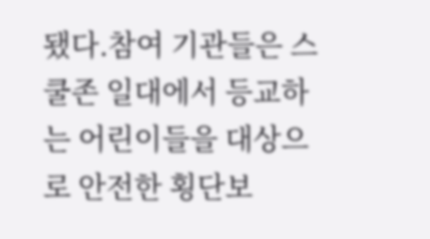됐다.참여 기관들은 스쿨존 일대에서 등교하는 어린이들을 대상으로 안전한 횡단보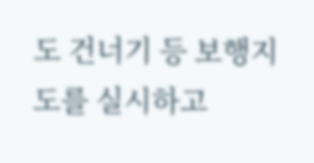도 건너기 등 보행지도를 실시하고